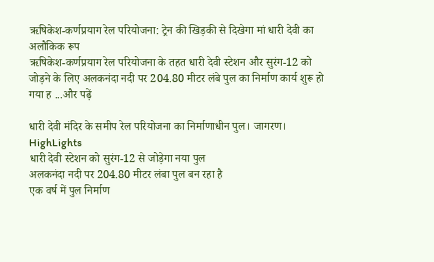ऋषिकेश-कर्णप्रयाग रेल परियोजना: ट्रेन की खिड़की से दिखेगा मां धारी देवी का अलौकिक रूप
ऋषिकेश-कर्णप्रयाग रेल परियोजना के तहत धारी देवी स्टेशन और सुरंग-12 को जोड़ने के लिए अलकनंदा नदी पर 204.80 मीटर लंबे पुल का निर्माण कार्य शुरू हो गया ह ...और पढ़ें

धारी देवी मंदिर के समीप रेल परियोजना का निर्माणाधीन पुल। जागरण।
HighLights
धारी देवी स्टेशन को सुरंग-12 से जोड़ेगा नया पुल
अलकनंदा नदी पर 204.80 मीटर लंबा पुल बन रहा है
एक वर्ष में पुल निर्माण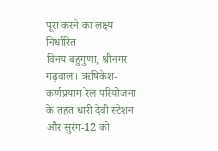पूरा करने का लक्ष्य निर्धारित
विनय बहुगुणा, श्रीनगर गढ़वाल। ऋषिकेश-कर्णप्रयाग रेल परियोजना के तहत धारी देवी स्टेशन और सुरंग-12 को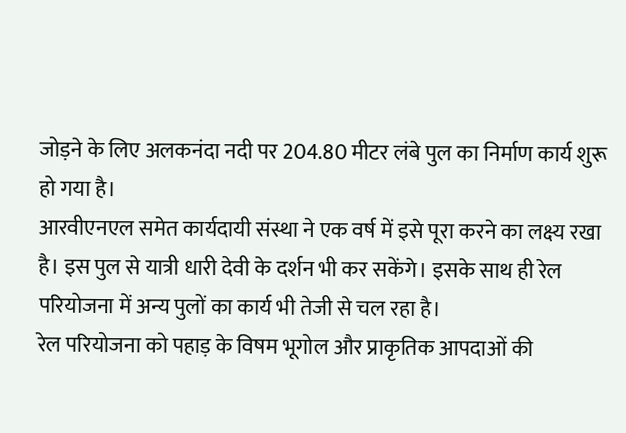जोड़ने के लिए अलकनंदा नदी पर 204.80 मीटर लंबे पुल का निर्माण कार्य शुरू हो गया है।
आरवीएनएल समेत कार्यदायी संस्था ने एक वर्ष में इसे पूरा करने का लक्ष्य रखा है। इस पुल से यात्री धारी देवी के दर्शन भी कर सकेंगे। इसके साथ ही रेल परियोजना में अन्य पुलों का कार्य भी तेजी से चल रहा है।
रेल परियोजना को पहाड़ के विषम भूगोल और प्राकृतिक आपदाओं की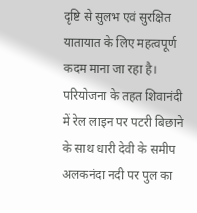दृष्टि से सुलभ एवं सुरक्षित यातायात के लिए महत्वपूर्ण कदम माना जा रहा है।
परियोजना के तहत शिवानंदी में रेल लाइन पर पटरी बिछाने के साथ धारी देवी के समीप अलकनंदा नदी पर पुल का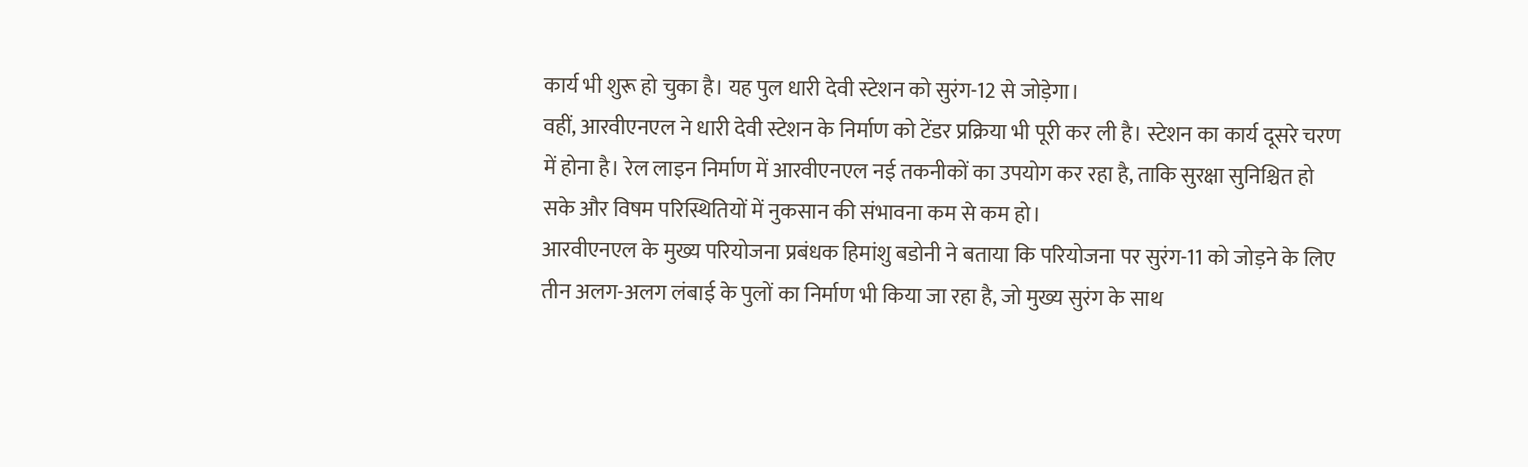कार्य भी शुरू हो चुका है। यह पुल धारी देवी स्टेशन को सुरंग-12 से जोड़ेगा।
वहीं, आरवीएनएल ने धारी देवी स्टेशन के निर्माण को टेंडर प्रक्रिया भी पूरी कर ली है। स्टेशन का कार्य दूसरे चरण में होना है। रेल लाइन निर्माण में आरवीएनएल नई तकनीकों का उपयोग कर रहा है, ताकि सुरक्षा सुनिश्चित हो सके और विषम परिस्थितियों में नुकसान की संभावना कम से कम हो।
आरवीएनएल के मुख्य परियोजना प्रबंधक हिमांशु बडोनी ने बताया कि परियोजना पर सुरंग-11 को जोड़ने के लिए तीन अलग-अलग लंबाई के पुलों का निर्माण भी किया जा रहा है, जो मुख्य सुरंग के साथ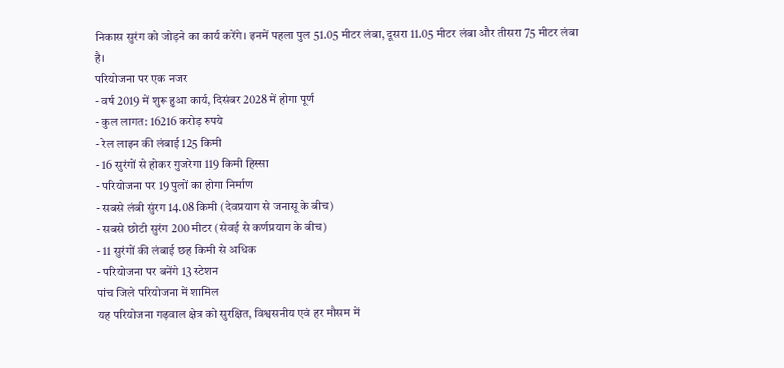निकास सुरंग को जोड़ने का कार्य करेंगे। इनमें पहला पुल 51.05 मीटर लंबा, दूसरा 11.05 मीटर लंबा और तीसरा 75 मीटर लंबा है।
परियोजना पर एक नजर
- वर्ष 2019 में शुरू हुआ कार्य, दिसंबर 2028 में होगा पूर्ण
- कुल लागत: 16216 करोड़ रुपये
- रेल लाइन की लंबाई 125 किमी
- 16 सुरंगों से होकर गुजरेगा 119 किमी हिस्सा
- परियोजना पर 19 पुलों का होगा निर्माण
- सबसे लंबी सुंरग 14.08 किमी (देवप्रयाग से जनासू के बीच)
- सबसे छोटी सुरंग 200 मीटर (सेवई से कर्णप्रयाग के बीच)
- 11 सुरंगों की लंबाई छह किमी से अधिक
- परियोजना पर बनेंगे 13 स्टेशन
पांच जिले परियोजना में शामिल
यह परियोजना गढ़वाल क्षेत्र को सुरक्षित, विश्वसनीय एवं हर मौसम में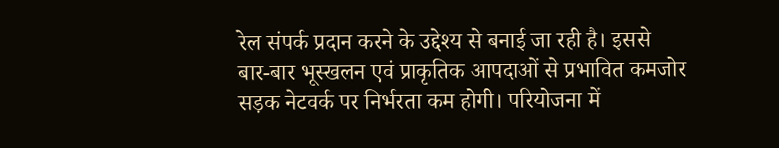रेल संपर्क प्रदान करने के उद्देश्य से बनाई जा रही है। इससे बार-बार भूस्खलन एवं प्राकृतिक आपदाओं से प्रभावित कमजोर सड़क नेटवर्क पर निर्भरता कम होगी। परियोजना में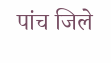पांच जिले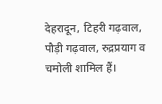देहरादून, टिहरी गढ़वाल, पौड़ी गढ़वाल, रुद्रप्रयाग व चमोली शामिल हैं।